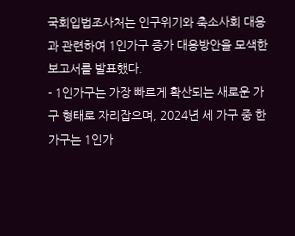국회입법조사처는 인구위기와 축소사회 대응과 관련하여 1인가구 증가 대응방안을 모색한 보고서를 발표했다.
- 1인가구는 가장 빠르게 확산되는 새로운 가구 형태로 자리잡으며, 2024년 세 가구 중 한 가구는 1인가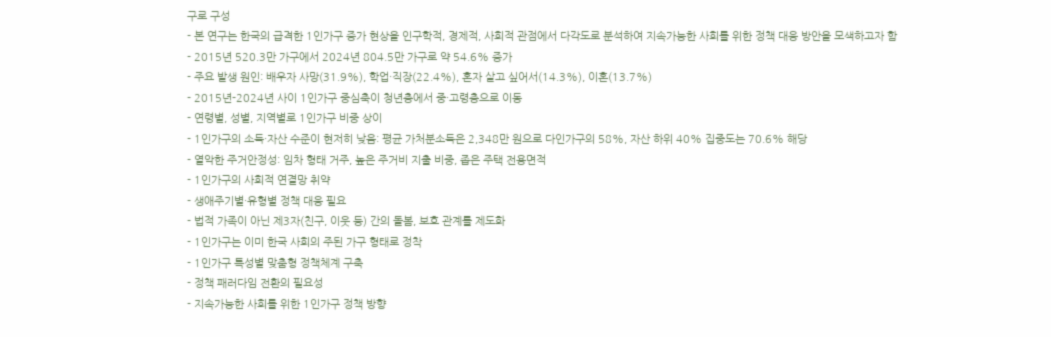구로 구성
- 본 연구는 한국의 급격한 1인가구 증가 현상을 인구학적, 경제적, 사회적 관점에서 다각도로 분석하여 지속가능한 사회를 위한 정책 대응 방안을 모색하고자 함
- 2015년 520.3만 가구에서 2024년 804.5만 가구로 약 54.6% 증가
- 주요 발생 원인: 배우자 사망(31.9%), 학업·직장(22.4%), 혼자 살고 싶어서(14.3%), 이혼(13.7%)
- 2015년-2024년 사이 1인가구 중심축이 청년층에서 중·고령층으로 이동
- 연령별, 성별, 지역별로 1인가구 비중 상이
- 1인가구의 소득·자산 수준이 현저히 낮음: 평균 가처분소득은 2,348만 원으로 다인가구의 58%, 자산 하위 40% 집중도는 70.6% 해당
- 열악한 주거안정성: 임차 형태 거주, 높은 주거비 지출 비중, 좁은 주택 전용면적
- 1인가구의 사회적 연결망 취약
- 생애주기별·유형별 정책 대응 필요
- 법적 가족이 아닌 제3자(친구, 이웃 등) 간의 돌봄, 보호 관계를 제도화
- 1인가구는 이미 한국 사회의 주된 가구 형태로 정착
- 1인가구 특성별 맞춤형 정책체계 구축
- 정책 패러다임 전환의 필요성
- 지속가능한 사회를 위한 1인가구 정책 방향